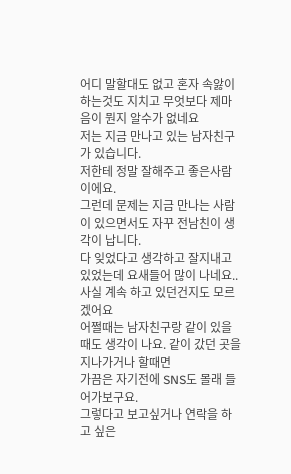어디 말할대도 없고 혼자 속앓이 하는것도 지치고 무엇보다 제마음이 뭔지 알수가 없네요
저는 지금 만나고 있는 남자친구가 있습니다.
저한테 정말 잘해주고 좋은사람이에요.
그런데 문제는 지금 만나는 사람이 있으면서도 자꾸 전남친이 생각이 납니다.
다 잊었다고 생각하고 잘지내고 있었는데 요새들어 많이 나네요..
사실 계속 하고 있던건지도 모르겠어요
어쩔때는 남자친구랑 같이 있을때도 생각이 나요. 같이 갔던 곳을 지나가거나 할때면
가끔은 자기전에 SNS도 몰래 들어가보구요.
그렇다고 보고싶거나 연락을 하고 싶은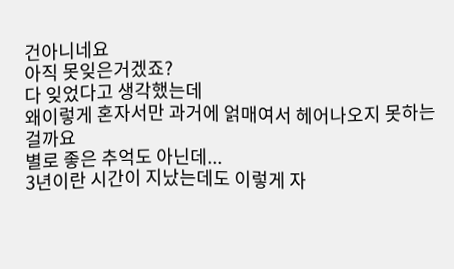건아니네요
아직 못잊은거겠죠?
다 잊었다고 생각했는데
왜이렇게 혼자서만 과거에 얽매여서 헤어나오지 못하는걸까요
별로 좋은 추억도 아닌데...
3년이란 시간이 지났는데도 이렇게 자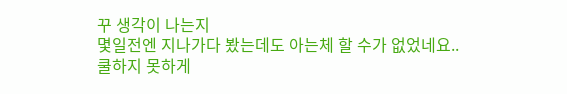꾸 생각이 나는지
몇일전엔 지나가다 봤는데도 아는체 할 수가 없었네요..
쿨하지 못하게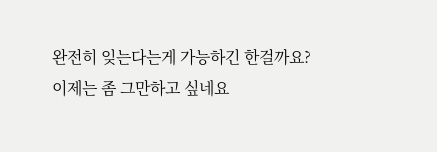완전히 잊는다는게 가능하긴 한걸까요?
이제는 좀 그만하고 싶네요